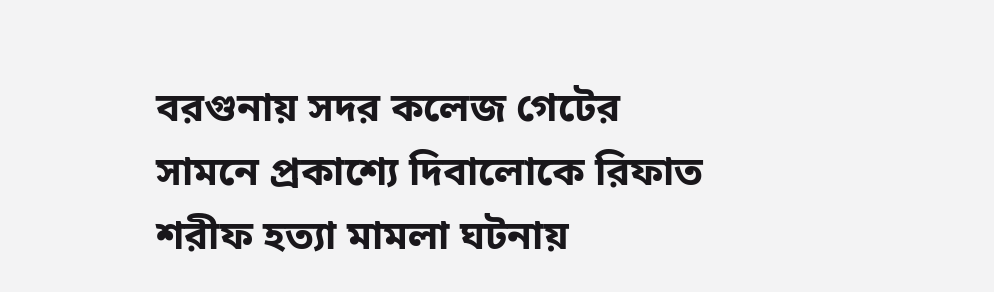বরগুনায় সদর কলেজ গেটের সামনে প্রকাশ্যে দিবালোকে রিফাত শরীফ হত্যা মামলা ঘটনায়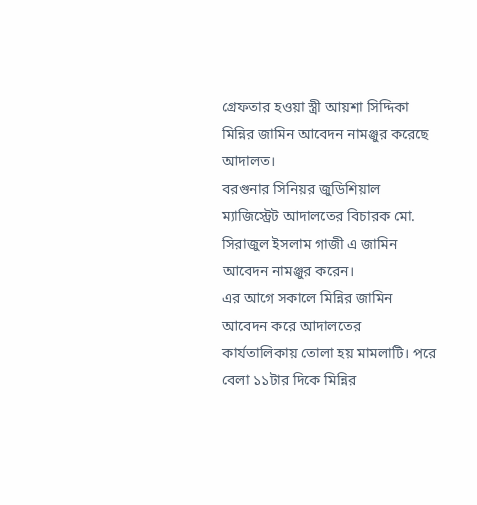গ্রেফতার হওয়া স্ত্রী আয়শা সিদ্দিকা মিন্নির জামিন আবেদন নামঞ্জুর করেছে আদালত।
বরগুনার সিনিয়র জুডিশিয়াল ম্যাজিস্ট্রেট আদালতের বিচারক মো. সিরাজুল ইসলাম গাজী এ জামিন আবেদন নামঞ্জুর করেন।
এর আগে সকালে মিন্নির জামিন আবেদন করে আদালতের কার্যতালিকায় তোলা হয় মামলাটি। পরে বেলা ১১টার দিকে মিন্নির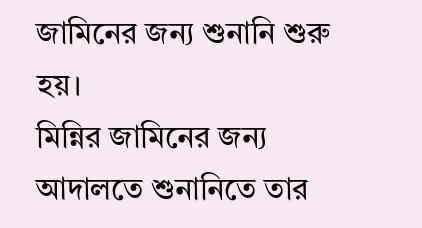জামিনের জন্য শুনানি শুরু হয়।
মিন্নির জামিনের জন্য আদালতে শুনানিতে তার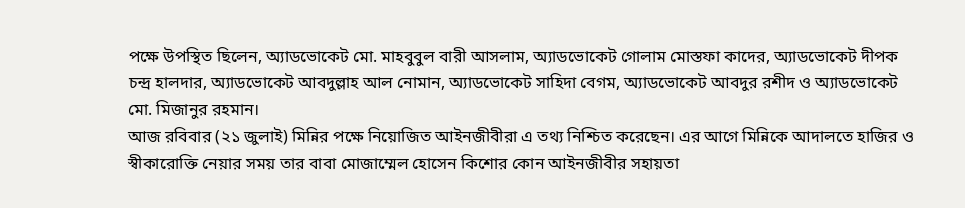পক্ষে উপস্থিত ছিলেন, অ্যাডভোকেট মো. মাহবুবুল বারী আসলাম, অ্যাডভোকেট গোলাম মোস্তফা কাদের, অ্যাডভোকেট দীপক চন্দ্র হালদার, অ্যাডভোকেট আবদুল্লাহ আল নোমান, অ্যাডভোকেট সাহিদা বেগম, অ্যাডভোকেট আবদুর রশীদ ও অ্যাডভোকেট মো. মিজানুর রহমান।
আজ রবিবার (২১ জুলাই) মিন্নির পক্ষে নিয়োজিত আইনজীবীরা এ তথ্য নিশ্চিত করেছেন। এর আগে মিন্নিকে আদালতে হাজির ও স্বীকারোক্তি নেয়ার সময় তার বাবা মোজাম্মেল হোসেন কিশোর কোন আইনজীবীর সহায়তা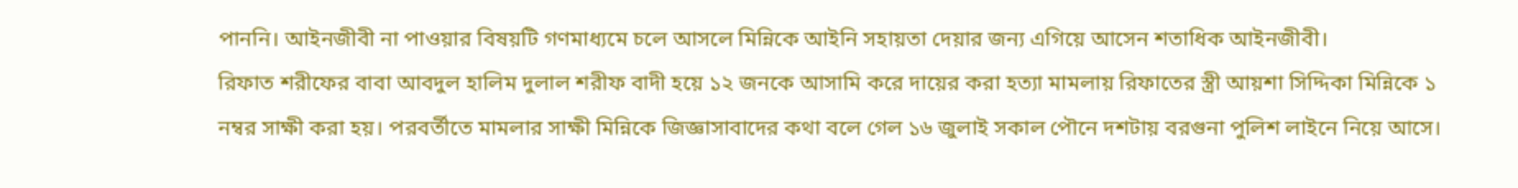পাননি। আইনজীবী না পাওয়ার বিষয়টি গণমাধ্যমে চলে আসলে মিন্নিকে আইনি সহায়তা দেয়ার জন্য এগিয়ে আসেন শতাধিক আইনজীবী।
রিফাত শরীফের বাবা আবদুল হালিম দুলাল শরীফ বাদী হয়ে ১২ জনকে আসামি করে দায়ের করা হত্যা মামলায় রিফাতের স্ত্রী আয়শা সিদ্দিকা মিন্নিকে ১ নম্বর সাক্ষী করা হয়। পরবর্তীতে মামলার সাক্ষী মিন্নিকে জিজ্ঞাসাবাদের কথা বলে গেল ১৬ জুলাই সকাল পৌনে দশটায় বরগুনা পুলিশ লাইনে নিয়ে আসে।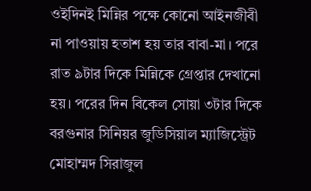ওইদিনই মিন্নির পক্ষে কোনো আইনজীবী না পাওয়ায় হতাশ হয় তার বাবা-মা। পরে রাত ৯টার দিকে মিন্নিকে গ্রেপ্তার দেখানো হয়। পরের দিন বিকেল সোয়া ৩টার দিকে বরগুনার সিনিয়র জুডিসিয়াল ম্যাজিস্ট্রেট মোহাম্মদ সিরাজুল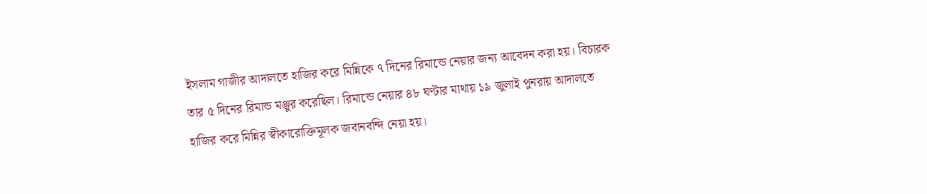ইসলাম গাজীর আদালতে হাজির করে মিন্নিকে ৭ দিনের রিমান্ডে নেয়ার জন্য আবেদন করা হয়। বিচারক তার ৫ দিনের রিমান্ড মঞ্জুর করেছিল। রিমান্ডে নেয়ার ৪৮ ঘণ্টার মাথায় ১৯ জুলাই পুনরায় আদালতে হাজির করে মিন্নির স্বীকারোক্তিমূলক জবানবন্দি নেয়া হয়।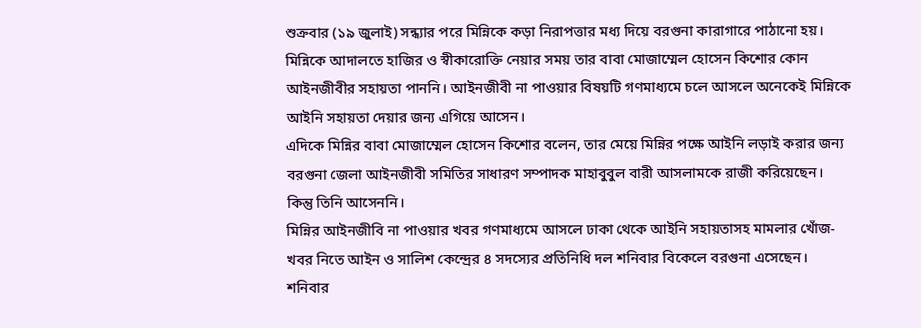শুক্রবার (১৯ জুলাই) সন্ধ্যার পরে মিন্নিকে কড়া নিরাপত্তার মধ্য দিয়ে বরগুনা কারাগারে পাঠানো হয়। মিন্নিকে আদালতে হাজির ও স্বীকারোক্তি নেয়ার সময় তার বাবা মোজাম্মেল হোসেন কিশোর কোন আইনজীবীর সহায়তা পাননি। আইনজীবী না পাওয়ার বিষয়টি গণমাধ্যমে চলে আসলে অনেকেই মিন্নিকে আইনি সহায়তা দেয়ার জন্য এগিয়ে আসেন।
এদিকে মিন্নির বাবা মোজাম্মেল হোসেন কিশোর বলেন, তার মেয়ে মিন্নির পক্ষে আইনি লড়াই করার জন্য বরগুনা জেলা আইনজীবী সমিতির সাধারণ সম্পাদক মাহাবুবুল বারী আসলামকে রাজী করিয়েছেন। কিন্তু তিনি আসেননি।
মিন্নির আইনজীবি না পাওয়ার খবর গণমাধ্যমে আসলে ঢাকা থেকে আইনি সহায়তাসহ মামলার খোঁজ-খবর নিতে আইন ও সালিশ কেন্দ্রের ৪ সদস্যের প্রতিনিধি দল শনিবার বিকেলে বরগুনা এসেছেন। শনিবার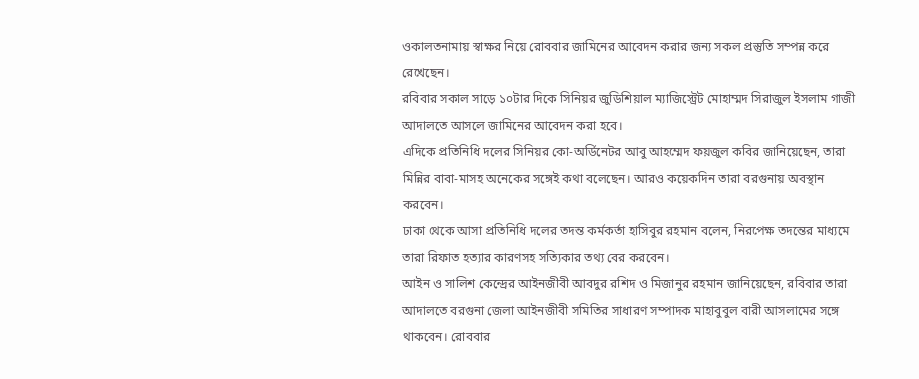ওকালতনামায় স্বাক্ষর নিয়ে রোববার জামিনের আবেদন করার জন্য সকল প্রস্তুতি সম্পন্ন করে রেখেছেন।
রবিবার সকাল সাড়ে ১০টার দিকে সিনিয়র জুডিশিয়াল ম্যাজিস্ট্রেট মোহাম্মদ সিরাজুল ইসলাম গাজী আদালতে আসলে জামিনের আবেদন করা হবে।
এদিকে প্রতিনিধি দলের সিনিয়র কো-অর্ডিনেটর আবু আহম্মেদ ফয়জুল কবির জানিয়েছেন, তারা মিন্নির বাবা-মাসহ অনেকের সঙ্গেই কথা বলেছেন। আরও কয়েকদিন তারা বরগুনায় অবস্থান করবেন।
ঢাকা থেকে আসা প্রতিনিধি দলের তদন্ত কর্মকর্তা হাসিবুর রহমান বলেন, নিরপেক্ষ তদন্তের মাধ্যমে তারা রিফাত হত্যার কারণসহ সত্যিকার তথ্য বের করবেন।
আইন ও সালিশ কেন্দ্রের আইনজীবী আবদুর রশিদ ও মিজানুর রহমান জানিয়েছেন, রবিবার তারা আদালতে বরগুনা জেলা আইনজীবী সমিতির সাধারণ সম্পাদক মাহাবুবুল বারী আসলামের সঙ্গে থাকবেন। রোববার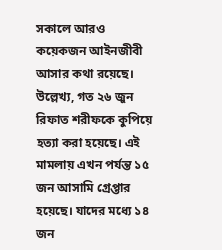সকালে আরও কয়েকজন আইনজীবী আসার কথা রয়েছে।
উল্লেখ্য, গত ২৬ জুন রিফাত শরীফকে কুপিয়ে হত্যা করা হয়েছে। এই মামলায় এখন পর্যন্ত ১৫ জন আসামি গ্রেপ্তার হয়েছে। যাদের মধ্যে ১৪ জন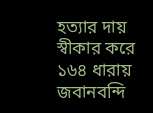হত্যার দায় স্বীকার করে ১৬৪ ধারায় জবানবন্দি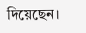দিয়েছেন।